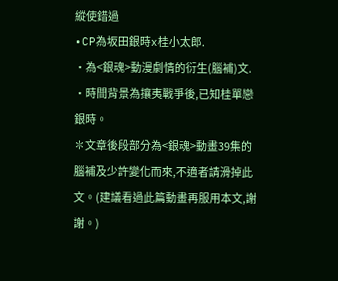縱使錯過
•CP為坂田銀時x桂小太郎.
•為<銀魂>動漫劇情的衍生(腦補)文.
•時間背景為攘夷戰爭後,已知桂單戀銀時。
✽文章後段部分為<銀魂>動畫39集的腦補及少許變化而來,不適者請滑掉此文。(建議看過此篇動畫再服用本文,謝謝。)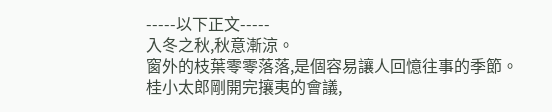-----以下正文-----
入冬之秋,秋意漸涼。
窗外的枝葉零零落落,是個容易讓人回憶往事的季節。
桂小太郎剛開完攘夷的會議,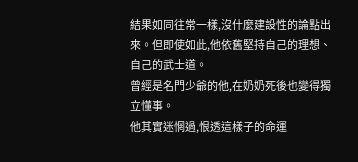結果如同往常一樣,沒什麼建設性的論點出來。但即使如此,他依舊堅持自己的理想、自己的武士道。
曾經是名門少爺的他,在奶奶死後也變得獨立懂事。
他其實迷惘過,恨透這樣子的命運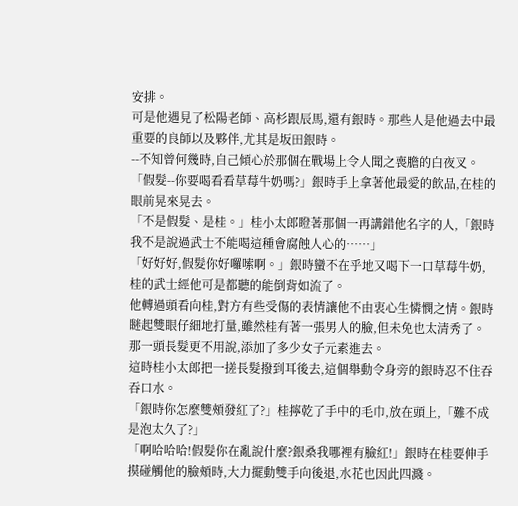安排。
可是他遇見了松陽老師、高杉跟辰馬,還有銀時。那些人是他過去中最重要的良師以及夥伴,尤其是坂田銀時。
--不知曾何幾時,自己傾心於那個在戰場上令人聞之喪膽的白夜叉。
「假髮--你要喝看看草莓牛奶嗎?」銀時手上拿著他最愛的飲品,在桂的眼前晃來晃去。
「不是假髮、是桂。」桂小太郎瞪著那個一再講錯他名字的人,「銀時我不是說過武士不能喝這種會腐蝕人心的……」
「好好好,假髮你好囉嗦啊。」銀時蠻不在乎地又喝下一口草莓牛奶,桂的武士經他可是都聽的能倒背如流了。
他轉過頭看向桂,對方有些受傷的表情讓他不由衷心生憐憫之情。銀時瞇起雙眼仔細地打量,雖然桂有著一張男人的臉,但未免也太清秀了。那一頭長髮更不用說,添加了多少女子元素進去。
這時桂小太郎把一搓長髮撥到耳後去,這個舉動令身旁的銀時忍不住吞吞口水。
「銀時你怎麼雙頰發紅了?」桂擰乾了手中的毛巾,放在頭上,「難不成是泡太久了?」
「啊哈哈哈!假髮你在亂說什麼?銀桑我哪裡有臉紅!」銀時在桂要伸手摸碰觸他的臉頰時,大力擺動雙手向後退,水花也因此四濺。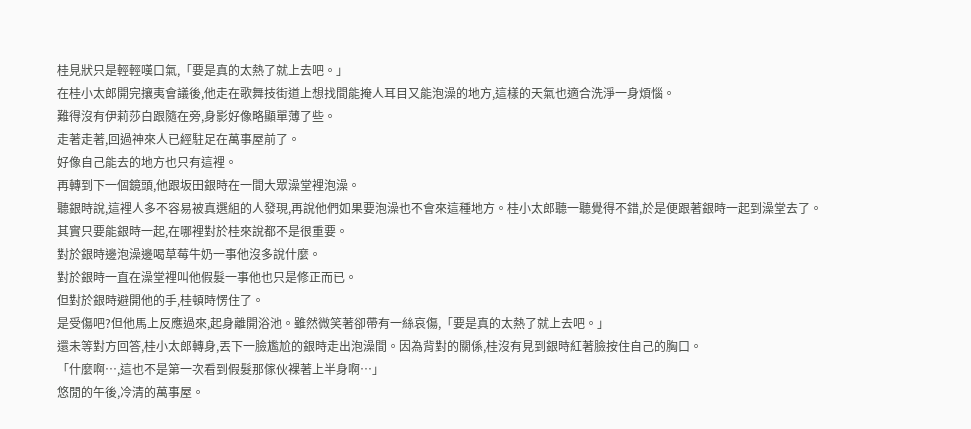桂見狀只是輕輕嘆口氣,「要是真的太熱了就上去吧。」
在桂小太郎開完攘夷會議後,他走在歌舞技街道上想找間能掩人耳目又能泡澡的地方,這樣的天氣也適合洗淨一身煩惱。
難得沒有伊莉莎白跟隨在旁,身影好像略顯單薄了些。
走著走著,回過神來人已經駐足在萬事屋前了。
好像自己能去的地方也只有這裡。
再轉到下一個鏡頭,他跟坂田銀時在一間大眾澡堂裡泡澡。
聽銀時說,這裡人多不容易被真選組的人發現,再說他們如果要泡澡也不會來這種地方。桂小太郎聽一聽覺得不錯,於是便跟著銀時一起到澡堂去了。
其實只要能銀時一起,在哪裡對於桂來說都不是很重要。
對於銀時邊泡澡邊喝草莓牛奶一事他沒多說什麼。
對於銀時一直在澡堂裡叫他假髮一事他也只是修正而已。
但對於銀時避開他的手,桂頓時愣住了。
是受傷吧?但他馬上反應過來,起身離開浴池。雖然微笑著卻帶有一絲哀傷,「要是真的太熱了就上去吧。」
還未等對方回答,桂小太郎轉身,丟下一臉尷尬的銀時走出泡澡間。因為背對的關係,桂沒有見到銀時紅著臉按住自己的胸口。
「什麼啊…,這也不是第一次看到假髮那傢伙裸著上半身啊…」
悠閒的午後,冷清的萬事屋。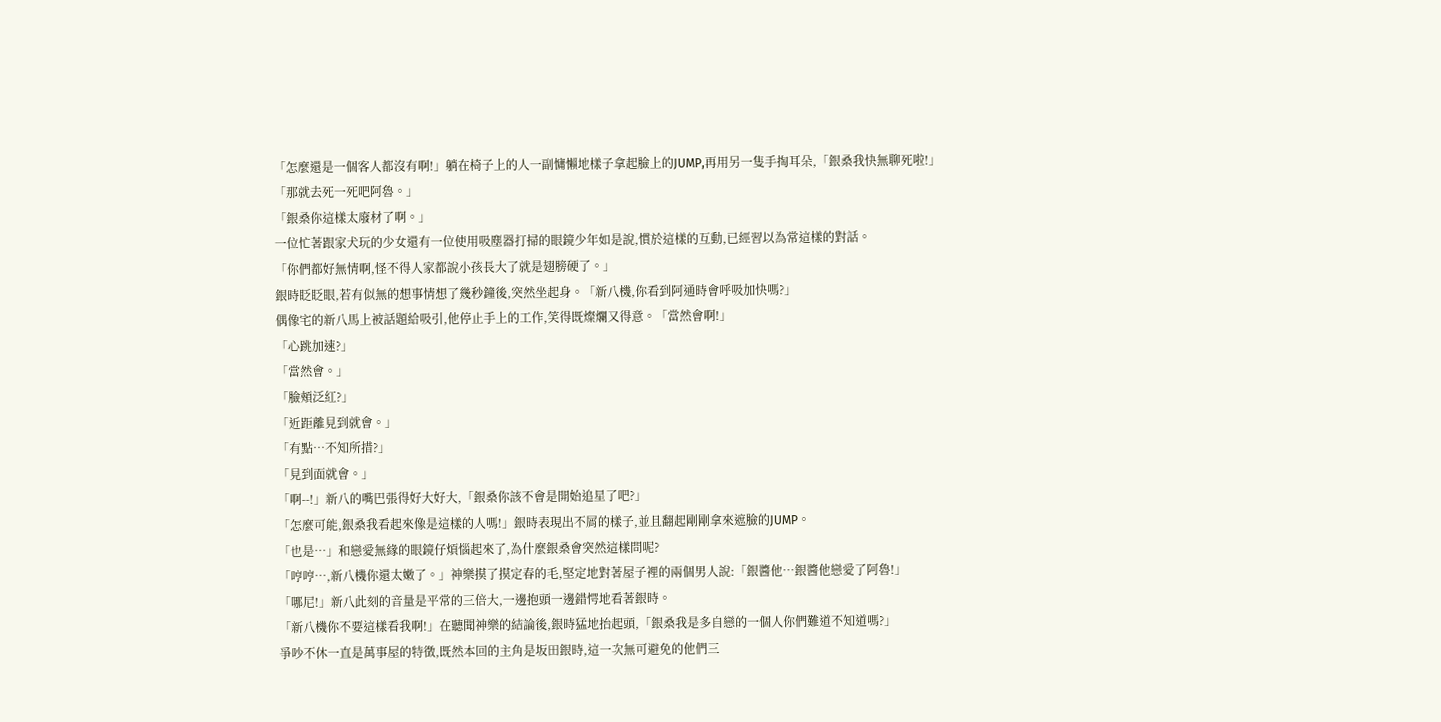「怎麼還是一個客人都沒有啊!」躺在椅子上的人一副慵懶地樣子拿起臉上的JUMP,再用另一隻手掏耳朵,「銀桑我快無聊死啦!」
「那就去死一死吧阿魯。」
「銀桑你這樣太廢材了啊。」
一位忙著跟家犬玩的少女還有一位使用吸塵器打掃的眼鏡少年如是說,慣於這樣的互動,已經習以為常這樣的對話。
「你們都好無情啊,怪不得人家都說小孩長大了就是翅膀硬了。」
銀時眨眨眼,若有似無的想事情想了幾秒鐘後,突然坐起身。「新八機,你看到阿通時會呼吸加快嗎?」
偶像宅的新八馬上被話題給吸引,他停止手上的工作,笑得既燦爛又得意。「當然會啊!」
「心跳加速?」
「當然會。」
「臉頰泛紅?」
「近距離見到就會。」
「有點…不知所措?」
「見到面就會。」
「啊--!」新八的嘴巴張得好大好大,「銀桑你該不會是開始追星了吧?」
「怎麼可能,銀桑我看起來像是這樣的人嗎!」銀時表現出不屑的樣子,並且翻起剛剛拿來遮臉的JUMP。
「也是…」和戀愛無緣的眼鏡仔煩惱起來了,為什麼銀桑會突然這樣問呢?
「哼哼…,新八機你還太嫩了。」神樂摸了摸定春的毛,堅定地對著屋子裡的兩個男人說:「銀醬他…銀醬他戀愛了阿魯!」
「哪尼!」新八此刻的音量是平常的三倍大,一邊抱頭一邊錯愕地看著銀時。
「新八機你不要這樣看我啊!」在聽聞神樂的結論後,銀時猛地抬起頭,「銀桑我是多自戀的一個人你們難道不知道嗎?」
爭吵不休一直是萬事屋的特徵,既然本回的主角是坂田銀時,這一次無可避免的他們三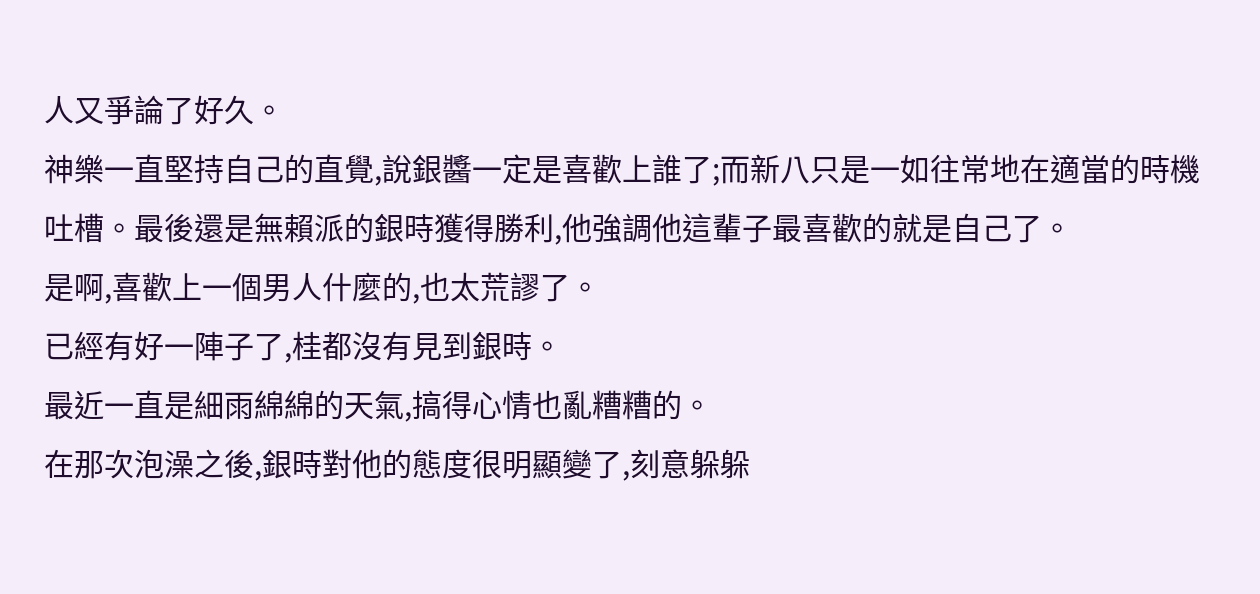人又爭論了好久。
神樂一直堅持自己的直覺,說銀醬一定是喜歡上誰了;而新八只是一如往常地在適當的時機吐槽。最後還是無賴派的銀時獲得勝利,他強調他這輩子最喜歡的就是自己了。
是啊,喜歡上一個男人什麼的,也太荒謬了。
已經有好一陣子了,桂都沒有見到銀時。
最近一直是細雨綿綿的天氣,搞得心情也亂糟糟的。
在那次泡澡之後,銀時對他的態度很明顯變了,刻意躲躲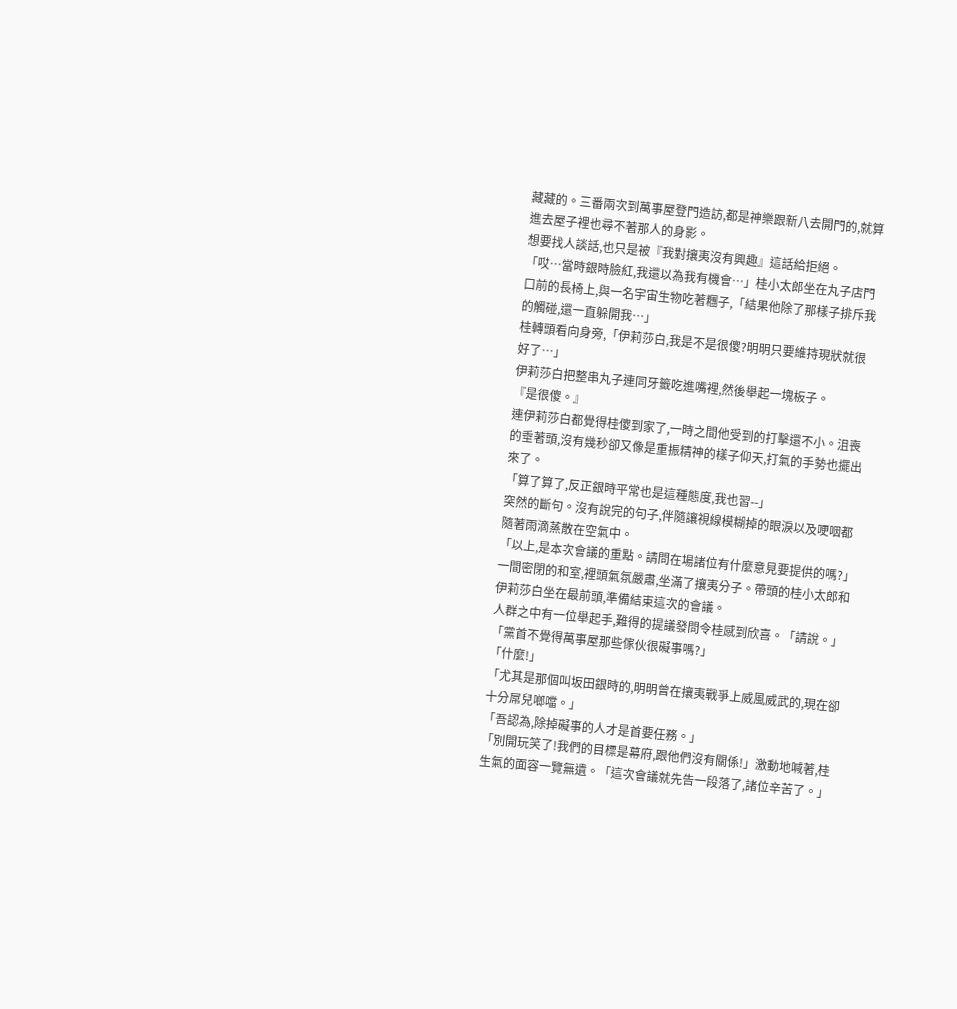藏藏的。三番兩次到萬事屋登門造訪,都是神樂跟新八去開門的,就算進去屋子裡也尋不著那人的身影。
想要找人談話,也只是被『我對攘夷沒有興趣』這話給拒絕。
「哎…當時銀時臉紅,我還以為我有機會…」桂小太郎坐在丸子店門口前的長椅上,與一名宇宙生物吃著糰子,「結果他除了那樣子排斥我的觸碰,還一直躲開我…」
桂轉頭看向身旁,「伊莉莎白,我是不是很傻?明明只要維持現狀就很好了…」
伊莉莎白把整串丸子連同牙籤吃進嘴裡,然後舉起一塊板子。
『是很傻。』
連伊莉莎白都覺得桂傻到家了,一時之間他受到的打擊還不小。沮喪的垂著頭,沒有幾秒卻又像是重振精神的樣子仰天,打氣的手勢也擺出來了。
「算了算了,反正銀時平常也是這種態度,我也習--」
突然的斷句。沒有說完的句子,伴隨讓視線模糊掉的眼淚以及哽咽都隨著雨滴蒸散在空氣中。
「以上,是本次會議的重點。請問在場諸位有什麼意見要提供的嗎?」
一間密閉的和室,裡頭氣氛嚴肅,坐滿了攘夷分子。帶頭的桂小太郎和伊莉莎白坐在最前頭,準備結束這次的會議。
人群之中有一位舉起手,難得的提議發問令桂感到欣喜。「請說。」
「黨首不覺得萬事屋那些傢伙很礙事嗎?」
「什麼!」
「尤其是那個叫坂田銀時的,明明曾在攘夷戰爭上威風威武的,現在卻十分屌兒啷噹。」
「吾認為,除掉礙事的人才是首要任務。」
「別開玩笑了!我們的目標是幕府,跟他們沒有關係!」激動地喊著,桂生氣的面容一覽無遺。「這次會議就先告一段落了,諸位辛苦了。」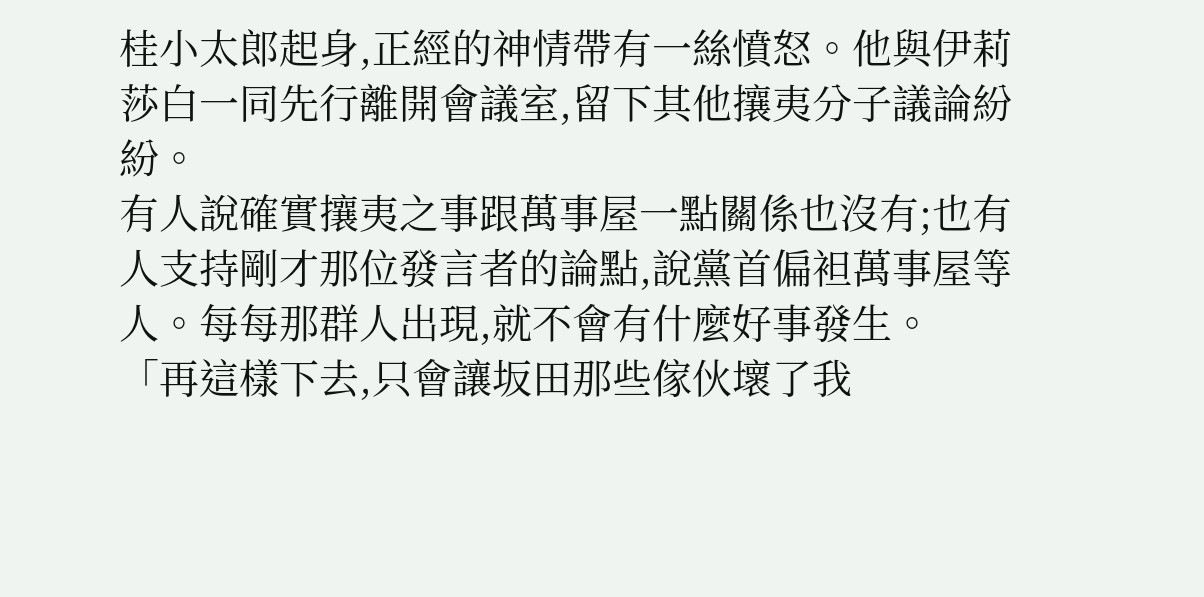桂小太郎起身,正經的神情帶有一絲憤怒。他與伊莉莎白一同先行離開會議室,留下其他攘夷分子議論紛紛。
有人說確實攘夷之事跟萬事屋一點關係也沒有;也有人支持剛才那位發言者的論點,說黨首偏袒萬事屋等人。每每那群人出現,就不會有什麼好事發生。
「再這樣下去,只會讓坂田那些傢伙壞了我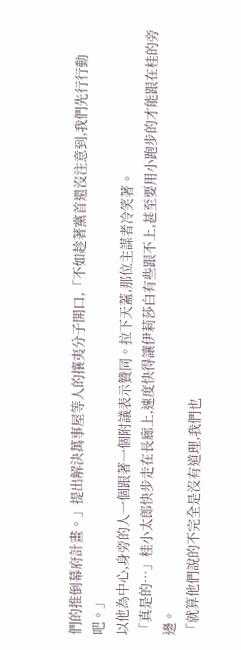們的推倒幕府計畫。」提出解決萬事屋等人的攘夷分子開口,「不如趁著黨首還沒注意到,我們先行行動吧。」
以他為中心,身旁的人一個跟著一個附議表示贊同。拉下天蓋,那位主謀者冷笑著。
「真是的…」桂小太郎快步走在長廊上,速度快得讓伊莉莎白有些跟不上,甚至要用小跑步的才能跟在桂的旁邊。
「就算他們說的不完全是沒有道理,我們也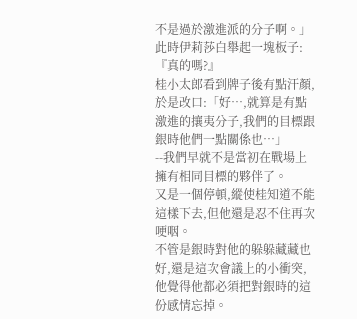不是過於激進派的分子啊。」
此時伊莉莎白舉起一塊板子:『真的嗎?』
桂小太郎看到牌子後有點汗顏,於是改口:「好…,就算是有點激進的攘夷分子,我們的目標跟銀時他們一點關係也…」
--我們早就不是當初在戰場上擁有相同目標的夥伴了。
又是一個停頓,縱使桂知道不能這樣下去,但他還是忍不住再次哽咽。
不管是銀時對他的躲躲藏藏也好,還是這次會議上的小衝突,他覺得他都必須把對銀時的這份感情忘掉。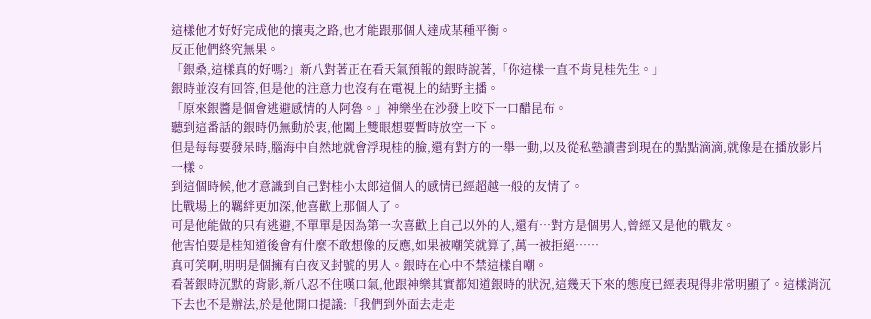這樣他才好好完成他的攘夷之路,也才能跟那個人達成某種平衡。
反正他們終究無果。
「銀桑,這樣真的好嗎?」新八對著正在看天氣預報的銀時說著,「你這樣一直不肯見桂先生。」
銀時並沒有回答,但是他的注意力也沒有在電視上的結野主播。
「原來銀醬是個會逃避感情的人阿魯。」神樂坐在沙發上咬下一口醋昆布。
聽到這番話的銀時仍無動於衷,他闔上雙眼想要暫時放空一下。
但是每每要發呆時,腦海中自然地就會浮現桂的臉,還有對方的一舉一動,以及從私塾讀書到現在的點點滴滴,就像是在播放影片一樣。
到這個時候,他才意識到自己對桂小太郎這個人的感情已經超越一般的友情了。
比戰場上的羈絆更加深,他喜歡上那個人了。
可是他能做的只有逃避,不單單是因為第一次喜歡上自己以外的人,還有…對方是個男人,曾經又是他的戰友。
他害怕要是桂知道後會有什麼不敢想像的反應,如果被嘲笑就算了,萬一被拒絕……
真可笑啊,明明是個擁有白夜叉封號的男人。銀時在心中不禁這樣自嘲。
看著銀時沉默的背影,新八忍不住嘆口氣,他跟神樂其實都知道銀時的狀況,這幾天下來的態度已經表現得非常明顯了。這樣消沉下去也不是辦法,於是他開口提議:「我們到外面去走走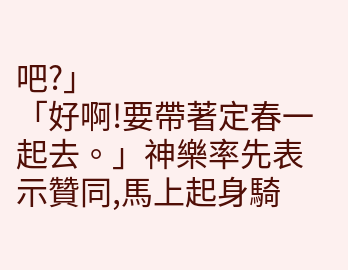吧?」
「好啊!要帶著定春一起去。」神樂率先表示贊同,馬上起身騎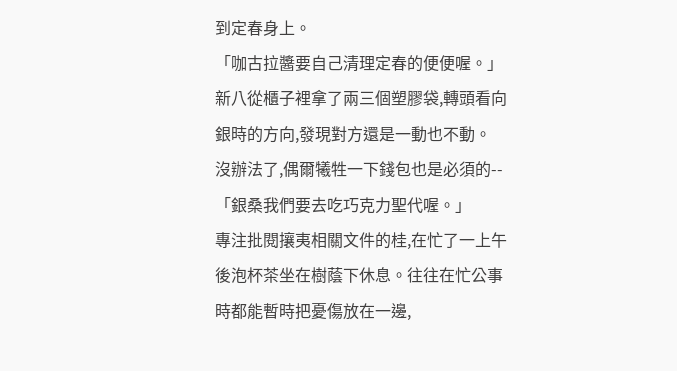到定春身上。
「咖古拉醬要自己清理定春的便便喔。」新八從櫃子裡拿了兩三個塑膠袋,轉頭看向銀時的方向,發現對方還是一動也不動。
沒辦法了,偶爾犧牲一下錢包也是必須的--
「銀桑我們要去吃巧克力聖代喔。」
專注批閱攘夷相關文件的桂,在忙了一上午後泡杯茶坐在樹蔭下休息。往往在忙公事時都能暫時把憂傷放在一邊,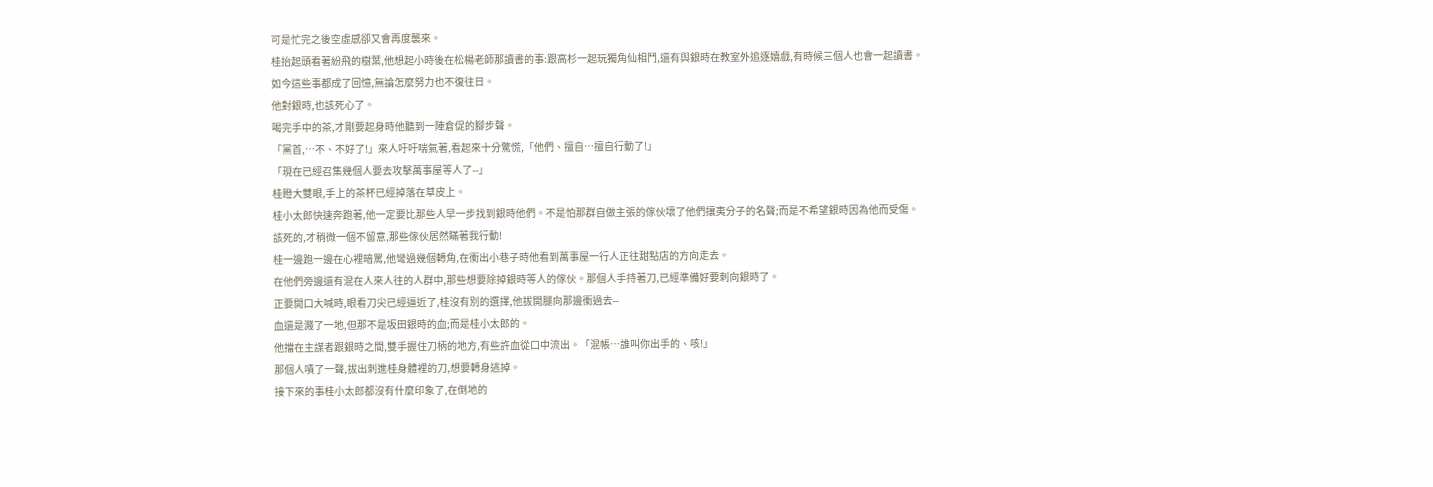可是忙完之後空虛感卻又會再度襲來。
桂抬起頭看著紛飛的樹葉,他想起小時後在松楊老師那讀書的事:跟高杉一起玩獨角仙相鬥,還有與銀時在教室外追逐嬉戲,有時候三個人也會一起讀書。
如今這些事都成了回憶,無論怎麼努力也不復往日。
他對銀時,也該死心了。
喝完手中的茶,才剛要起身時他聽到一陣倉促的腳步聲。
「黨首,…不、不好了!」來人吁吁喘氣著,看起來十分驚慌,「他們、擅自…擅自行動了!」
「現在已經召集幾個人要去攻擊萬事屋等人了--」
桂瞪大雙眼,手上的茶杯已經掉落在草皮上。
桂小太郎快速奔跑著,他一定要比那些人早一步找到銀時他們。不是怕那群自做主張的傢伙壞了他們攘夷分子的名聲;而是不希望銀時因為他而受傷。
該死的,才稍微一個不留意,那些傢伙居然瞞著我行動!
桂一邊跑一邊在心裡暗罵,他彎過幾個轉角,在衝出小巷子時他看到萬事屋一行人正往甜點店的方向走去。
在他們旁邊還有混在人來人往的人群中,那些想要除掉銀時等人的傢伙。那個人手持著刀,已經準備好要刺向銀時了。
正要開口大喊時,眼看刀尖已經逼近了,桂沒有別的選擇,他拔開腿向那邊衝過去--
血還是濺了一地,但那不是坂田銀時的血;而是桂小太郎的。
他擋在主謀者跟銀時之間,雙手握住刀柄的地方,有些許血從口中流出。「混帳…誰叫你出手的、咳!」
那個人嘖了一聲,拔出刺進桂身體裡的刀,想要轉身逃掉。
接下來的事桂小太郎都沒有什麼印象了,在倒地的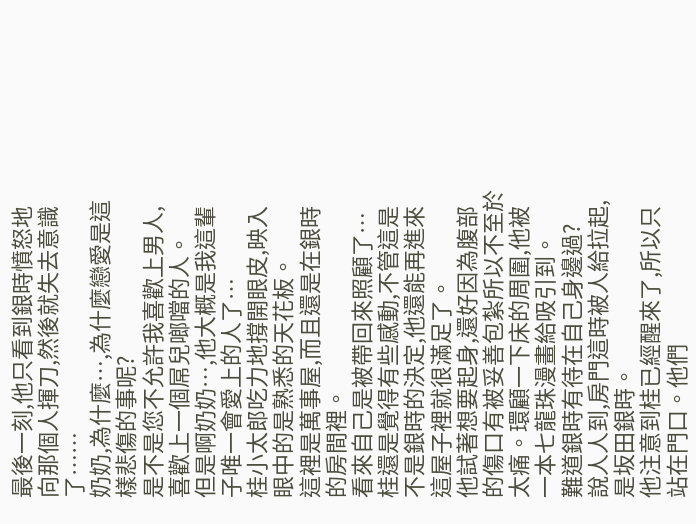最後一刻,他只看到銀時憤怒地向那個人揮刀,然後就失去意識了……
奶奶,為什麼…,為什麼戀愛是這樣悲傷的事呢?
是不是您不允許我喜歡上男人,喜歡上一個屌兒啷噹的人。
但是啊奶奶…,他大概是我這輩子唯一會愛上的人了…
桂小太郎吃力地撐開眼皮,映入眼中的是熟悉的天花板。
這裡是萬事屋,而且還是在銀時的房間裡。
看來自己是被帶回來照顧了…
桂還是覺得有些感動,不管這是不是銀時的決定,他還能再進來這屋子裡就很滿足了。
他試著想要起身,還好因為腹部的傷口有被妥善包紮所以不至於太痛。環顧一下床的周圍,他被一本七龍珠漫畫給吸引到。
難道銀時有待在自己身邊過?
說人人到,房門這時被人給拉起,是坂田銀時。
他注意到桂已經醒來了,所以只站在門口。他們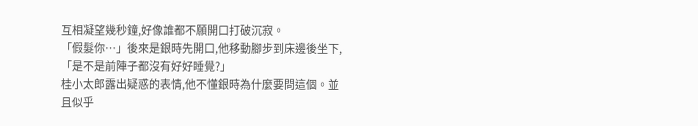互相凝望幾秒鐘,好像誰都不願開口打破沉寂。
「假髮你…」後來是銀時先開口,他移動腳步到床邊後坐下,「是不是前陣子都沒有好好睡覺?」
桂小太郎露出疑惑的表情,他不懂銀時為什麼要問這個。並且似乎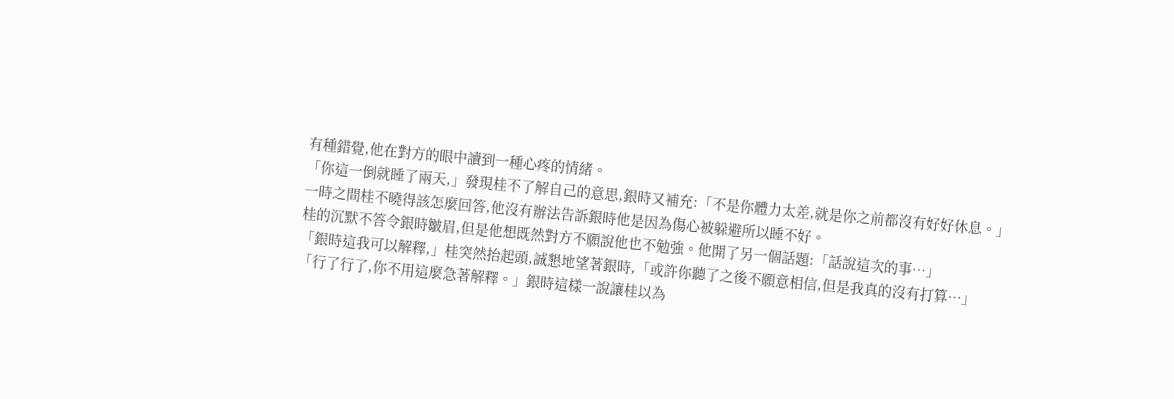有種錯覺,他在對方的眼中讀到一種心疼的情緒。
「你這一倒就睡了兩天,」發現桂不了解自己的意思,銀時又補充:「不是你體力太差,就是你之前都沒有好好休息。」
一時之間桂不曉得該怎麼回答,他沒有辦法告訴銀時他是因為傷心被躲避所以睡不好。
桂的沉默不答令銀時皺眉,但是他想既然對方不願說他也不勉強。他開了另一個話題:「話說這次的事…」
「銀時這我可以解釋,」桂突然抬起頭,誠懇地望著銀時,「或許你聽了之後不願意相信,但是我真的沒有打算…」
「行了行了,你不用這麼急著解釋。」銀時這樣一說讓桂以為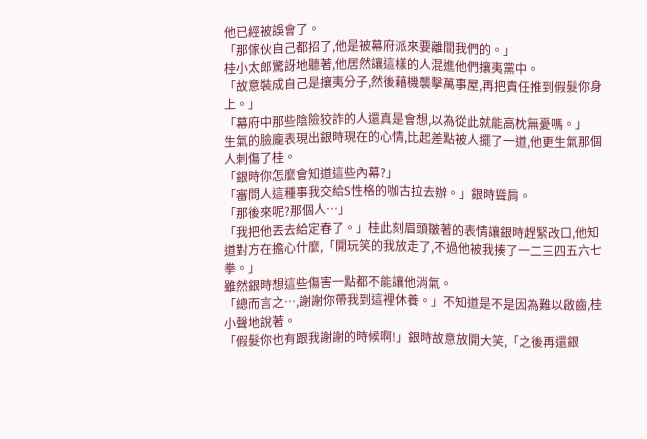他已經被誤會了。
「那傢伙自己都招了,他是被幕府派來要離間我們的。」
桂小太郎驚訝地聽著,他居然讓這樣的人混進他們攘夷黨中。
「故意裝成自己是攘夷分子,然後藉機襲擊萬事屋,再把責任推到假髮你身上。」
「幕府中那些陰險狡詐的人還真是會想,以為從此就能高枕無憂嗎。」
生氣的臉龐表現出銀時現在的心情,比起差點被人擺了一道,他更生氣那個人刺傷了桂。
「銀時你怎麼會知道這些內幕?」
「審問人這種事我交給S性格的咖古拉去辦。」銀時聳肩。
「那後來呢?那個人…」
「我把他丟去給定春了。」桂此刻眉頭皺著的表情讓銀時趕緊改口,他知道對方在擔心什麼,「開玩笑的我放走了,不過他被我揍了一二三四五六七拳。」
雖然銀時想這些傷害一點都不能讓他消氣。
「總而言之…,謝謝你帶我到這裡休養。」不知道是不是因為難以啟齒,桂小聲地說著。
「假髮你也有跟我謝謝的時候啊!」銀時故意放開大笑,「之後再還銀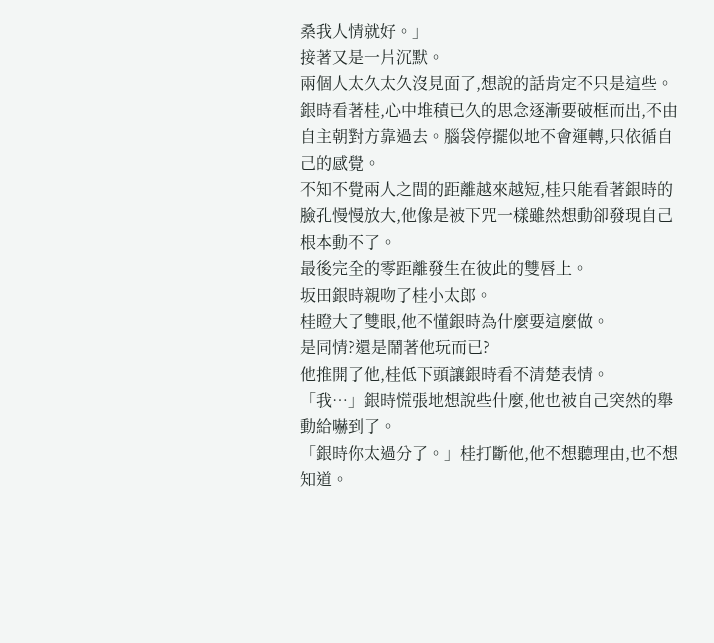桑我人情就好。」
接著又是一片沉默。
兩個人太久太久沒見面了,想說的話肯定不只是這些。
銀時看著桂,心中堆積已久的思念逐漸要破框而出,不由自主朝對方靠過去。腦袋停擺似地不會運轉,只依循自己的感覺。
不知不覺兩人之間的距離越來越短,桂只能看著銀時的臉孔慢慢放大,他像是被下咒一樣雖然想動卻發現自己根本動不了。
最後完全的零距離發生在彼此的雙唇上。
坂田銀時親吻了桂小太郎。
桂瞪大了雙眼,他不懂銀時為什麼要這麼做。
是同情?還是鬧著他玩而已?
他推開了他,桂低下頭讓銀時看不清楚表情。
「我…」銀時慌張地想說些什麼,他也被自己突然的舉動給嚇到了。
「銀時你太過分了。」桂打斷他,他不想聽理由,也不想知道。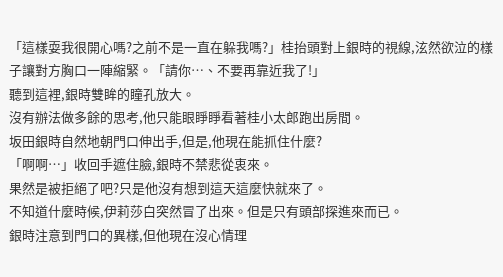「這樣耍我很開心嗎?之前不是一直在躲我嗎?」桂抬頭對上銀時的視線,泫然欲泣的樣子讓對方胸口一陣縮緊。「請你…、不要再靠近我了!」
聽到這裡,銀時雙眸的瞳孔放大。
沒有辦法做多餘的思考,他只能眼睜睜看著桂小太郎跑出房間。
坂田銀時自然地朝門口伸出手,但是,他現在能抓住什麼?
「啊啊…」收回手遮住臉,銀時不禁悲從衷來。
果然是被拒絕了吧?只是他沒有想到這天這麼快就來了。
不知道什麼時候,伊莉莎白突然冒了出來。但是只有頭部探進來而已。
銀時注意到門口的異樣,但他現在沒心情理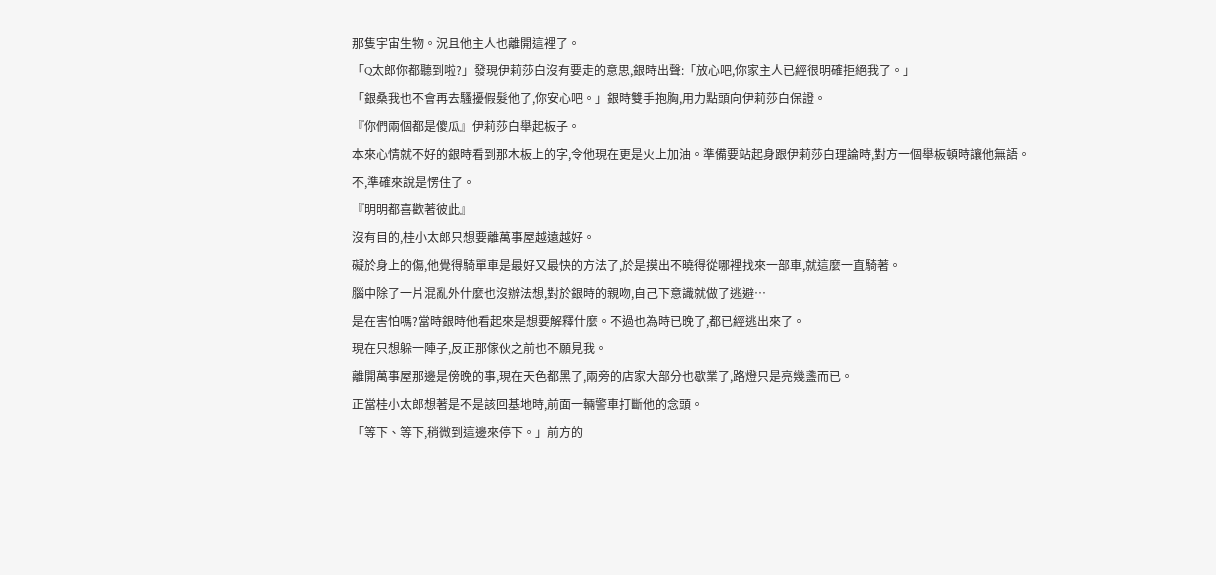那隻宇宙生物。況且他主人也離開這裡了。
「Q太郎你都聽到啦?」發現伊莉莎白沒有要走的意思,銀時出聲:「放心吧,你家主人已經很明確拒絕我了。」
「銀桑我也不會再去騷擾假髮他了,你安心吧。」銀時雙手抱胸,用力點頭向伊莉莎白保證。
『你們兩個都是傻瓜』伊莉莎白舉起板子。
本來心情就不好的銀時看到那木板上的字,令他現在更是火上加油。準備要站起身跟伊莉莎白理論時,對方一個舉板頓時讓他無語。
不,準確來說是愣住了。
『明明都喜歡著彼此』
沒有目的,桂小太郎只想要離萬事屋越遠越好。
礙於身上的傷,他覺得騎單車是最好又最快的方法了,於是摸出不曉得從哪裡找來一部車,就這麼一直騎著。
腦中除了一片混亂外什麼也沒辦法想,對於銀時的親吻,自己下意識就做了逃避…
是在害怕嗎?當時銀時他看起來是想要解釋什麼。不過也為時已晚了,都已經逃出來了。
現在只想躲一陣子,反正那傢伙之前也不願見我。
離開萬事屋那邊是傍晚的事,現在天色都黑了,兩旁的店家大部分也歇業了,路燈只是亮幾盞而已。
正當桂小太郎想著是不是該回基地時,前面一輛警車打斷他的念頭。
「等下、等下,稍微到這邊來停下。」前方的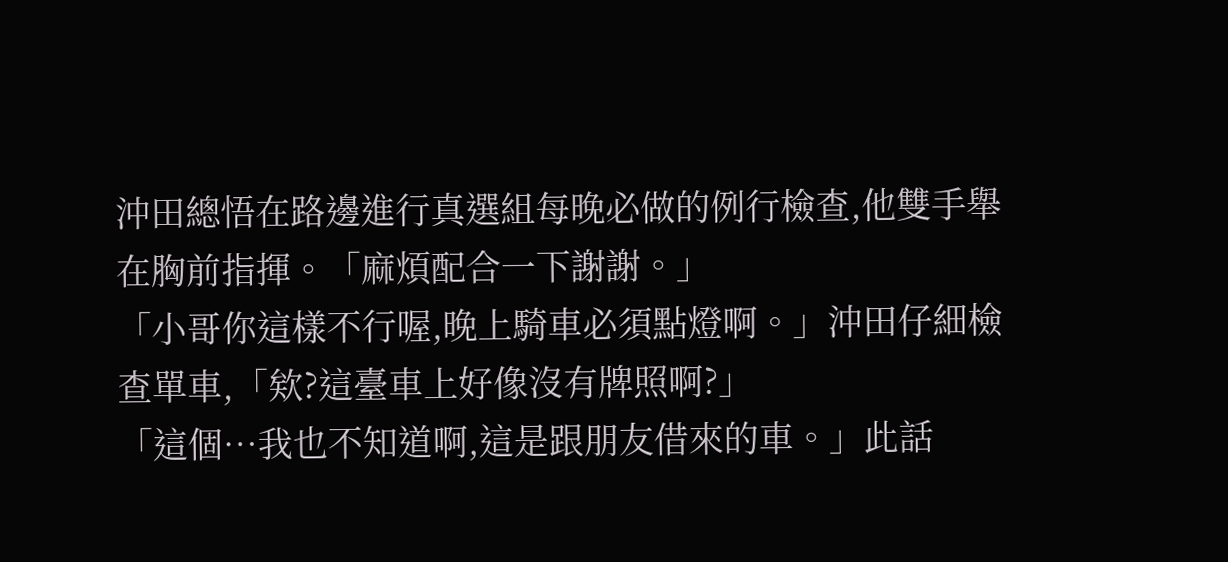沖田總悟在路邊進行真選組每晚必做的例行檢查,他雙手舉在胸前指揮。「麻煩配合一下謝謝。」
「小哥你這樣不行喔,晚上騎車必須點燈啊。」沖田仔細檢查單車,「欸?這臺車上好像沒有牌照啊?」
「這個…我也不知道啊,這是跟朋友借來的車。」此話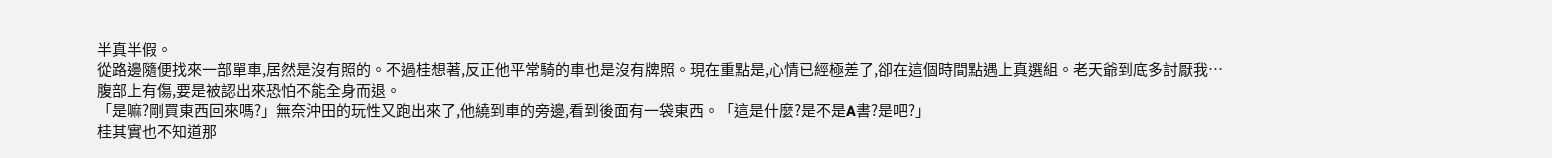半真半假。
從路邊隨便找來一部單車,居然是沒有照的。不過桂想著,反正他平常騎的車也是沒有牌照。現在重點是,心情已經極差了,卻在這個時間點遇上真選組。老天爺到底多討厭我…
腹部上有傷,要是被認出來恐怕不能全身而退。
「是嘛?剛買東西回來嗎?」無奈沖田的玩性又跑出來了,他繞到車的旁邊,看到後面有一袋東西。「這是什麼?是不是A書?是吧?」
桂其實也不知道那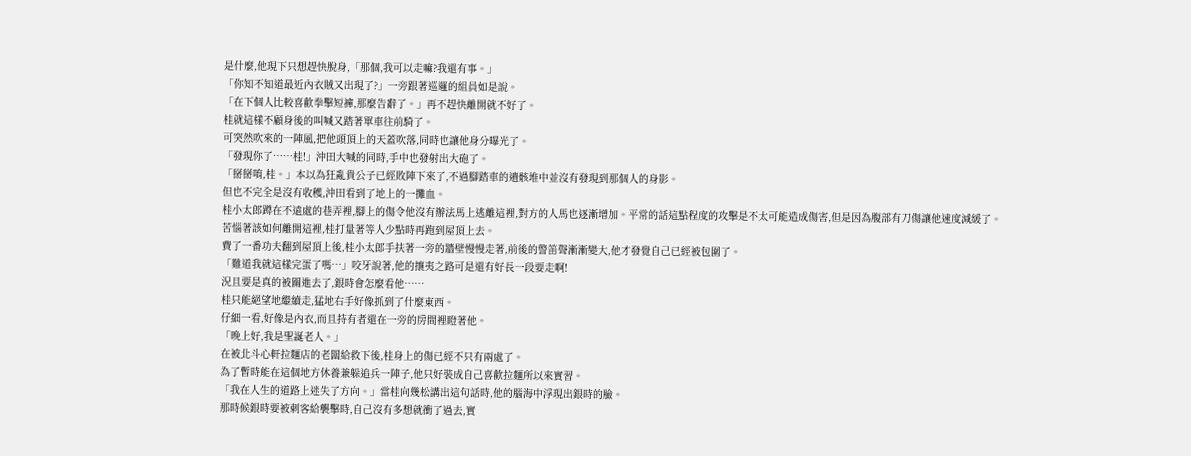是什麼,他現下只想趕快脫身,「那個,我可以走嘛?我還有事。」
「你知不知道最近內衣賊又出現了?」一旁跟著巡邏的組員如是說。
「在下個人比較喜歡拳擊短褲,那麼告辭了。」再不趕快離開就不好了。
桂就這樣不顧身後的叫喊又踏著單車往前騎了。
可突然吹來的一陣風,把他頭頂上的天蓋吹落,同時也讓他身分曝光了。
「發現你了……桂!」沖田大喊的同時,手中也發射出大砲了。
「掰掰唷,桂。」本以為狂亂貴公子已經敗陣下來了,不過腳踏車的遺骸堆中並沒有發現到那個人的身影。
但也不完全是沒有收穫,沖田看到了地上的一攤血。
桂小太郎蹲在不遠處的巷弄裡,腳上的傷令他沒有辦法馬上逃離這裡,對方的人馬也逐漸增加。平常的話這點程度的攻擊是不太可能造成傷害,但是因為腹部有刀傷讓他速度減緩了。
苦惱著該如何離開這裡,桂打量著等人少點時再跑到屋頂上去。
費了一番功夫翻到屋頂上後,桂小太郎手扶著一旁的牆壁慢慢走著,前後的警笛聲漸漸變大,他才發覺自己已經被包圍了。
「難道我就這樣完蛋了嗎…」咬牙說著,他的攘夷之路可是還有好長一段要走啊!
況且要是真的被關進去了,銀時會怎麼看他……
桂只能絕望地繼續走,猛地右手好像抓到了什麼東西。
仔細一看,好像是內衣,而且持有者還在一旁的房間裡瞪著他。
「晚上好,我是聖誕老人。」
在被北斗心軒拉麵店的老闆給救下後,桂身上的傷已經不只有兩處了。
為了暫時能在這個地方休養兼躲追兵一陣子,他只好裝成自己喜歡拉麵所以來實習。
「我在人生的道路上迷失了方向。」當桂向幾松講出這句話時,他的腦海中浮現出銀時的臉。
那時候銀時要被刺客給襲擊時,自己沒有多想就衝了過去,實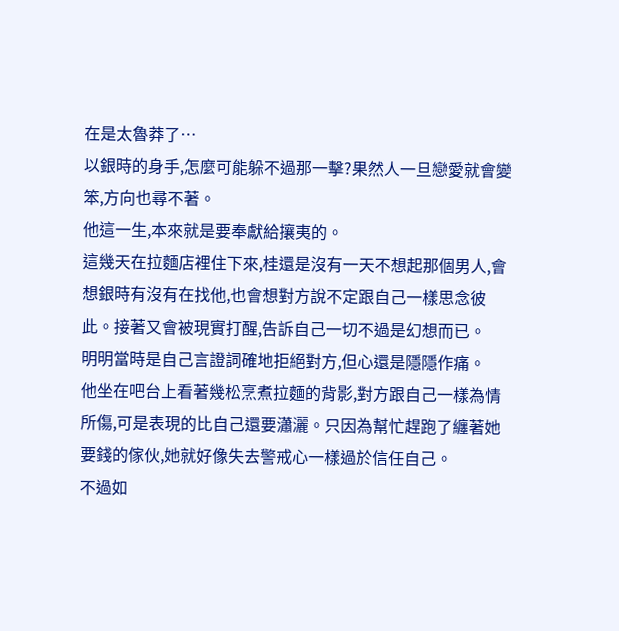在是太魯莽了…
以銀時的身手,怎麼可能躲不過那一擊?果然人一旦戀愛就會變笨,方向也尋不著。
他這一生,本來就是要奉獻給攘夷的。
這幾天在拉麵店裡住下來,桂還是沒有一天不想起那個男人,會想銀時有沒有在找他,也會想對方說不定跟自己一樣思念彼此。接著又會被現實打醒,告訴自己一切不過是幻想而已。
明明當時是自己言證詞確地拒絕對方,但心還是隱隱作痛。
他坐在吧台上看著幾松烹煮拉麵的背影,對方跟自己一樣為情所傷,可是表現的比自己還要瀟灑。只因為幫忙趕跑了纏著她要錢的傢伙,她就好像失去警戒心一樣過於信任自己。
不過如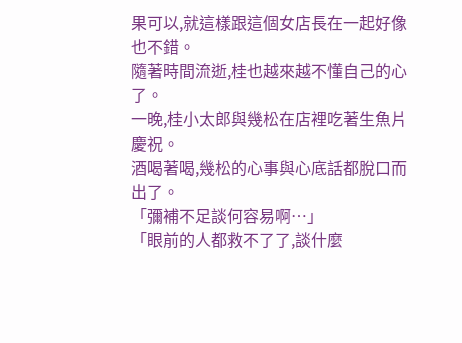果可以,就這樣跟這個女店長在一起好像也不錯。
隨著時間流逝,桂也越來越不懂自己的心了。
一晚,桂小太郎與幾松在店裡吃著生魚片慶祝。
酒喝著喝,幾松的心事與心底話都脫口而出了。
「彌補不足談何容易啊…」
「眼前的人都救不了了,談什麼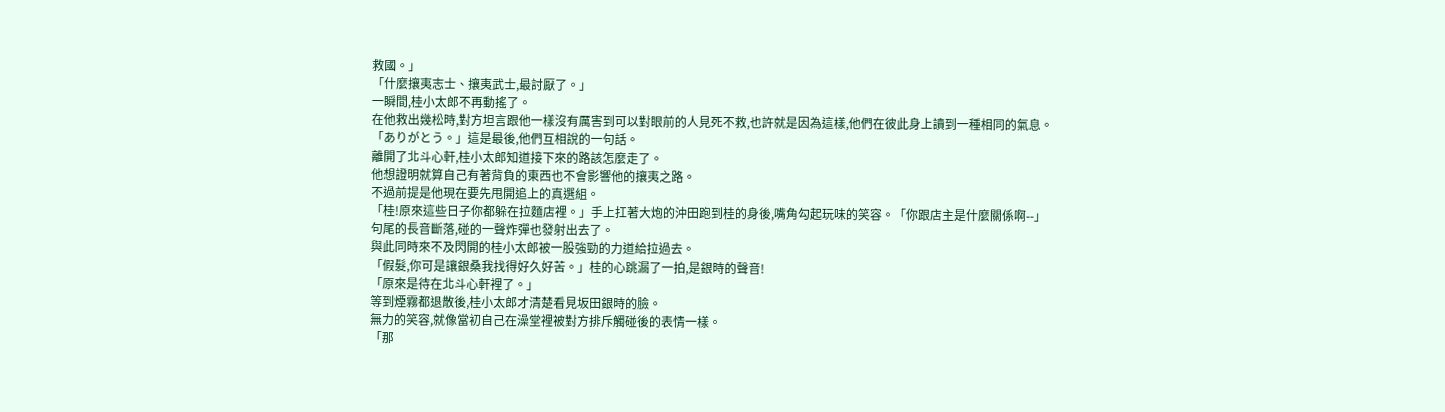救國。」
「什麼攘夷志士、攘夷武士,最討厭了。」
一瞬間,桂小太郎不再動搖了。
在他救出幾松時,對方坦言跟他一樣沒有厲害到可以對眼前的人見死不救,也許就是因為這樣,他們在彼此身上讀到一種相同的氣息。
「ありがとう。」這是最後,他們互相說的一句話。
離開了北斗心軒,桂小太郎知道接下來的路該怎麼走了。
他想證明就算自己有著背負的東西也不會影響他的攘夷之路。
不過前提是他現在要先甩開追上的真選組。
「桂!原來這些日子你都躲在拉麵店裡。」手上扛著大炮的沖田跑到桂的身後,嘴角勾起玩味的笑容。「你跟店主是什麼關係啊--」
句尾的長音斷落,碰的一聲炸彈也發射出去了。
與此同時來不及閃開的桂小太郎被一股強勁的力道給拉過去。
「假髮,你可是讓銀桑我找得好久好苦。」桂的心跳漏了一拍,是銀時的聲音!
「原來是待在北斗心軒裡了。」
等到煙霧都退散後,桂小太郎才清楚看見坂田銀時的臉。
無力的笑容,就像當初自己在澡堂裡被對方排斥觸碰後的表情一樣。
「那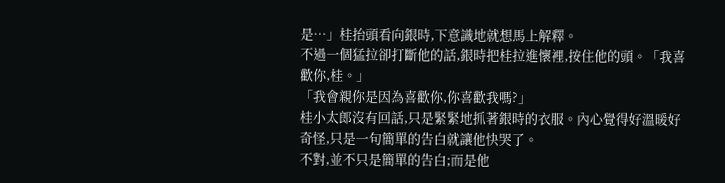是…」桂抬頭看向銀時,下意識地就想馬上解釋。
不過一個猛拉卻打斷他的話,銀時把桂拉進懷裡,按住他的頭。「我喜歡你,桂。」
「我會親你是因為喜歡你,你喜歡我嗎?」
桂小太郎沒有回話,只是緊緊地抓著銀時的衣服。內心覺得好溫暖好奇怪,只是一句簡單的告白就讓他快哭了。
不對,並不只是簡單的告白;而是他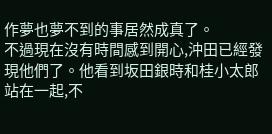作夢也夢不到的事居然成真了。
不過現在沒有時間感到開心,沖田已經發現他們了。他看到坂田銀時和桂小太郎站在一起,不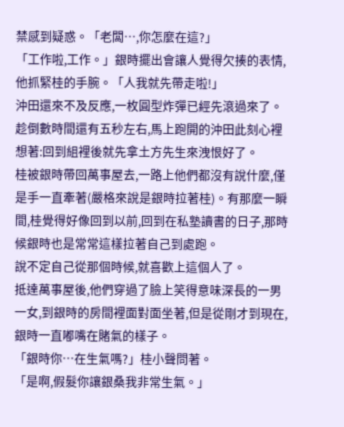禁感到疑惑。「老闆…,你怎麼在這?」
「工作啦,工作。」銀時擺出會讓人覺得欠揍的表情,他抓緊桂的手腕。「人我就先帶走啦!」
沖田還來不及反應,一枚圓型炸彈已經先滾過來了。
趁倒數時間還有五秒左右,馬上跑開的沖田此刻心裡想著:回到組裡後就先拿土方先生來洩恨好了。
桂被銀時帶回萬事屋去,一路上他們都沒有說什麼,僅是手一直牽著(嚴格來說是銀時拉著桂)。有那麼一瞬間,桂覺得好像回到以前,回到在私塾讀書的日子,那時候銀時也是常常這樣拉著自己到處跑。
說不定自己從那個時候,就喜歡上這個人了。
抵達萬事屋後,他們穿過了臉上笑得意味深長的一男一女,到銀時的房間裡面對面坐著,但是從剛才到現在,銀時一直嘟嘴在賭氣的樣子。
「銀時你…在生氣嗎?」桂小聲問著。
「是啊,假髮你讓銀桑我非常生氣。」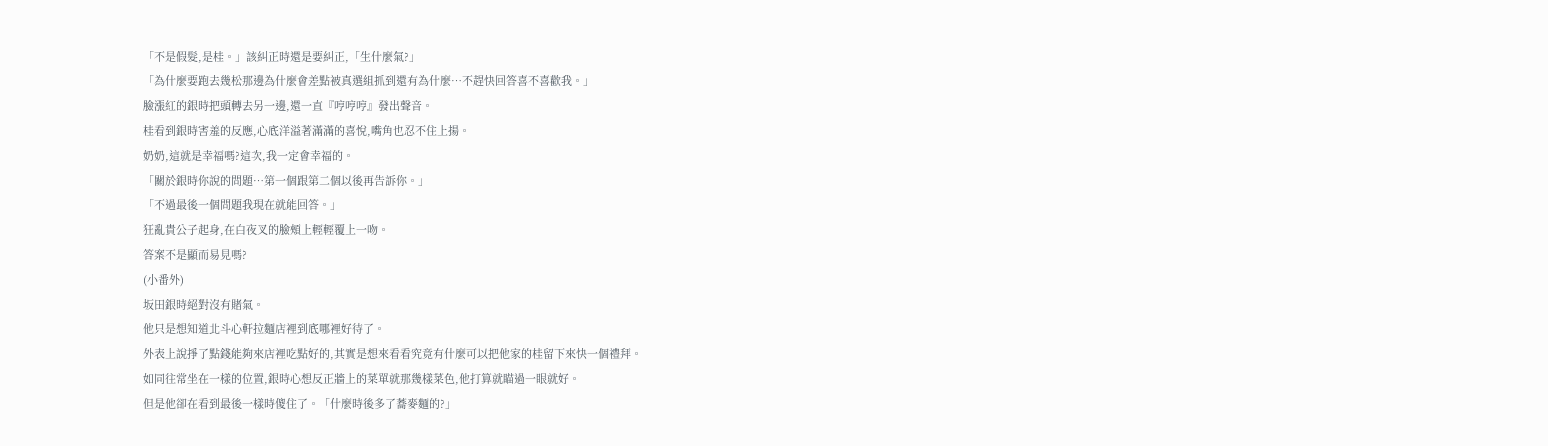「不是假髮,是桂。」該糾正時還是要糾正,「生什麼氣?」
「為什麼要跑去幾松那邊為什麼會差點被真選組抓到還有為什麼…不趕快回答喜不喜歡我。」
臉漲紅的銀時把頭轉去另一邊,還一直『哼哼哼』發出聲音。
桂看到銀時害羞的反應,心底洋溢著滿滿的喜悅,嘴角也忍不住上揚。
奶奶,這就是幸福嗎?這次,我一定會幸福的。
「關於銀時你說的問題…第一個跟第二個以後再告訴你。」
「不過最後一個問題我現在就能回答。」
狂亂貴公子起身,在白夜叉的臉頰上輕輕覆上一吻。
答案不是顯而易見嗎?
(小番外)
坂田銀時絕對沒有賭氣。
他只是想知道北斗心軒拉麵店裡到底哪裡好待了。
外表上說掙了點錢能夠來店裡吃點好的,其實是想來看看究竟有什麼可以把他家的桂留下來快一個禮拜。
如同往常坐在一樣的位置,銀時心想反正牆上的菜單就那幾樣菜色,他打算就瞄過一眼就好。
但是他卻在看到最後一樣時傻住了。「什麼時後多了蕎麥麵的?」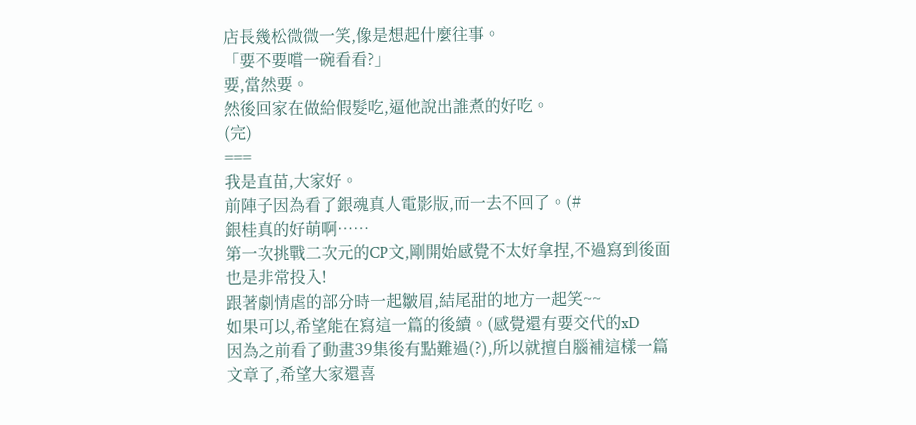店長幾松微微一笑,像是想起什麼往事。
「要不要嚐一碗看看?」
要,當然要。
然後回家在做給假髮吃,逼他說出誰煮的好吃。
(完)
===
我是直苗,大家好。
前陣子因為看了銀魂真人電影版,而一去不回了。(#
銀桂真的好萌啊……
第一次挑戰二次元的CP文,剛開始感覺不太好拿捏,不過寫到後面也是非常投入!
跟著劇情虐的部分時一起皺眉,結尾甜的地方一起笑~~
如果可以,希望能在寫這一篇的後續。(感覺還有要交代的xD
因為之前看了動畫39集後有點難過(?),所以就擅自腦補這樣一篇文章了,希望大家還喜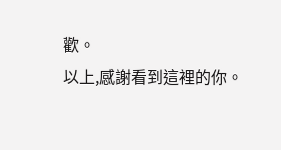歡。
以上,感謝看到這裡的你。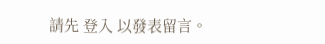請先 登入 以發表留言。